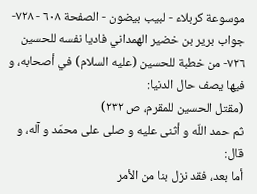موسوعة كربلاء - لبيب بيضون - الصفحة ٦٠٨ - ٧٢٨- جواب برير بن خضير الهمداني فاديا نفسه للحسين
٧٢٦- من خطبة للحسين (عليه السلام) في أصحابه، و فيها يصف حال الدنيا:
(مقتل الحسين للمقرم، ص ٢٣٢)
ثم حمد اللّه و أثنى عليه و صلى على محمّد و آله، و قال:
أما بعد، فقد نزل بنا من الأمر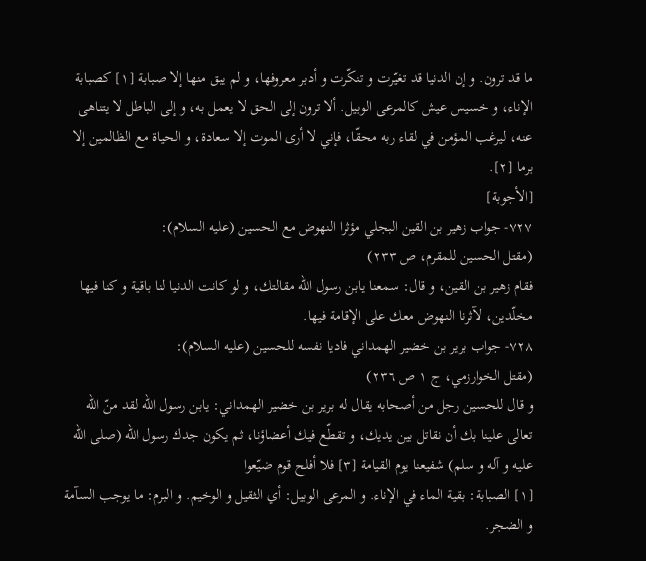ما قد ترون. و إن الدنيا قد تغيّرت و تنكّرت و أدبر معروفها، و لم يبق منها إلا صبابة [١] كصبابة الإناء، و خسيس عيش كالمرعى الوبيل. ألا ترون إلى الحق لا يعمل به، و إلى الباطل لا يتناهى عنه، ليرغب المؤمن في لقاء ربه محقّا، فإني لا أرى الموت إلا سعادة، و الحياة مع الظالمين إلا برما [٢].
[الأجوبة]
٧٢٧- جواب زهير بن القين البجلي مؤثرا النهوض مع الحسين (عليه السلام):
(مقتل الحسين للمقرم، ص ٢٣٣)
فقام زهير بن القين، و قال: سمعنا يابن رسول اللّه مقالتك، و لو كانت الدنيا لنا باقية و كنا فيها مخلّدين، لآثرنا النهوض معك على الإقامة فيها.
٧٢٨- جواب برير بن خضير الهمداني فاديا نفسه للحسين (عليه السلام):
(مقتل الخوارزمي، ج ١ ص ٢٣٦)
و قال للحسين رجل من أصحابه يقال له برير بن خضير الهمداني: يابن رسول اللّه لقد منّ اللّه تعالى علينا بك أن نقاتل بين يديك، و تقطّع فيك أعضاؤنا، ثم يكون جدك رسول اللّه (صلى الله عليه و آله و سلم) شفيعنا يوم القيامة [٣] فلا أفلح قوم ضيّعوا
[١] الصبابة: بقية الماء في الإناء. و المرعى الوبيل: أي الثقيل و الوخيم. و البرم: ما يوجب السآمة و الضجر.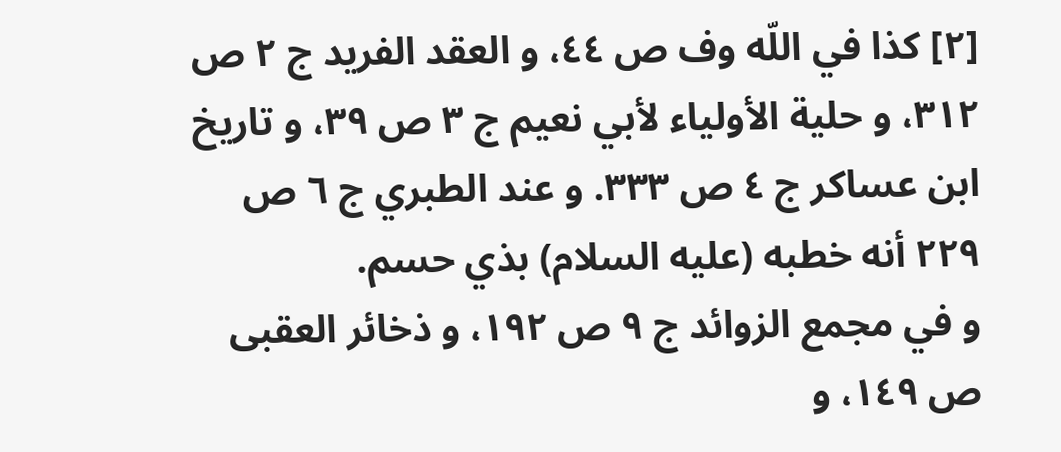[٢] كذا في اللّه وف ص ٤٤، و العقد الفريد ج ٢ ص ٣١٢، و حلية الأولياء لأبي نعيم ج ٣ ص ٣٩، و تاريخ ابن عساكر ج ٤ ص ٣٣٣. و عند الطبري ج ٦ ص ٢٢٩ أنه خطبه (عليه السلام) بذي حسم.
و في مجمع الزوائد ج ٩ ص ١٩٢، و ذخائر العقبى ص ١٤٩، و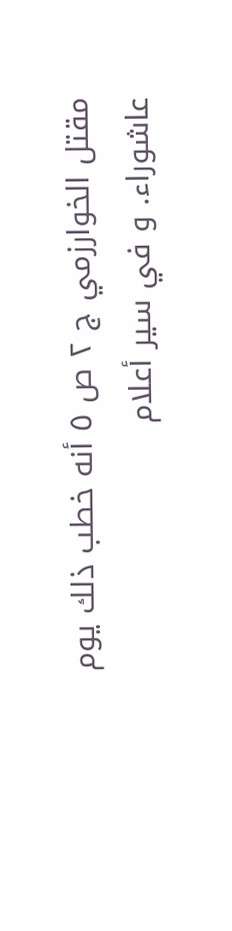مقتل الخوارزمي ج ٢ ص ٥ أنه خطب ذلك يوم عاشوراء. و في سير أعلام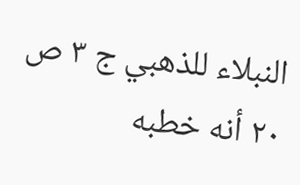النبلاء للذهبي ج ٣ ص ٢٠ أنه خطبه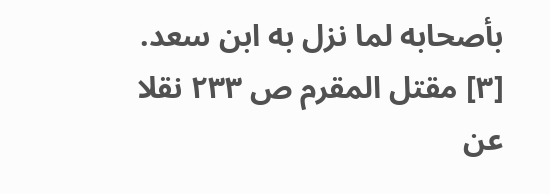بأصحابه لما نزل به ابن سعد.
[٣] مقتل المقرم ص ٢٣٣ نقلا عن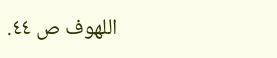اللهوف ص ٤٤.